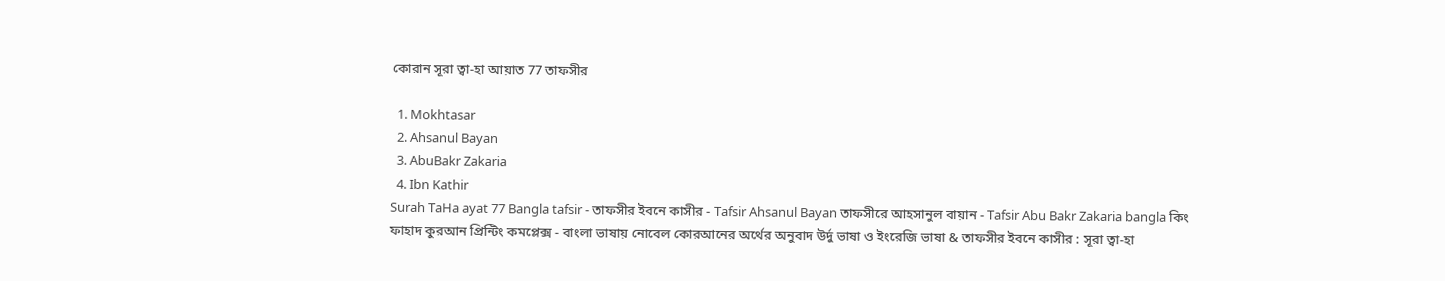কোরান সূরা ত্বা-হা আয়াত 77 তাফসীর

  1. Mokhtasar
  2. Ahsanul Bayan
  3. AbuBakr Zakaria
  4. Ibn Kathir
Surah TaHa ayat 77 Bangla tafsir - তাফসীর ইবনে কাসীর - Tafsir Ahsanul Bayan তাফসীরে আহসানুল বায়ান - Tafsir Abu Bakr Zakaria bangla কিং ফাহাদ কুরআন প্রিন্টিং কমপ্লেক্স - বাংলা ভাষায় নোবেল কোরআনের অর্থের অনুবাদ উর্দু ভাষা ও ইংরেজি ভাষা & তাফসীর ইবনে কাসীর : সূরা ত্বা-হা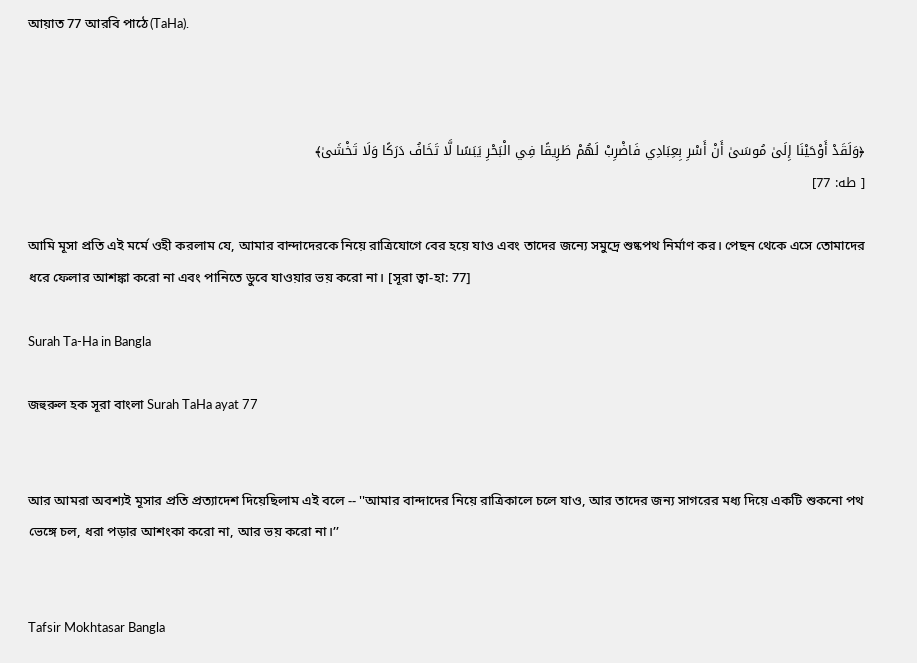আয়াত 77 আরবি পাঠে(TaHa).



﴿وَلَقَدْ أَوْحَيْنَا إِلَىٰ مُوسَىٰ أَنْ أَسْرِ بِعِبَادِي فَاضْرِبْ لَهُمْ طَرِيقًا فِي الْبَحْرِ يَبَسًا لَّا تَخَافُ دَرَكًا وَلَا تَخْشَىٰ﴾
[ طه: 77]

আমি মূসা প্রতি এই মর্মে ওহী করলাম যে, আমার বান্দাদেরকে নিয়ে রাত্রিযোগে বের হয়ে যাও এবং তাদের জন্যে সমুদ্রে শুষ্কপথ নির্মাণ কর। পেছন থেকে এসে তোমাদের ধরে ফেলার আশঙ্কা করো না এবং পানিতে ডুবে যাওয়ার ভয় করো না। [সূরা ত্বা-হা: 77]

Surah Ta-Ha in Bangla

জহুরুল হক সূরা বাংলা Surah TaHa ayat 77


আর আমরা অবশ্যই মূসার প্রতি প্রত্যাদেশ দিয়েছিলাম এই বলে -- ''আমার বান্দাদের নিয়ে রাত্রিকালে চলে যাও, আর তাদের জন্য সাগরের মধ্য দিয়ে একটি শুকনো পথ ভেঙ্গে চল, ধরা পড়ার আশংকা করো না, আর ভয় করো না।’’


Tafsir Mokhtasar Bangla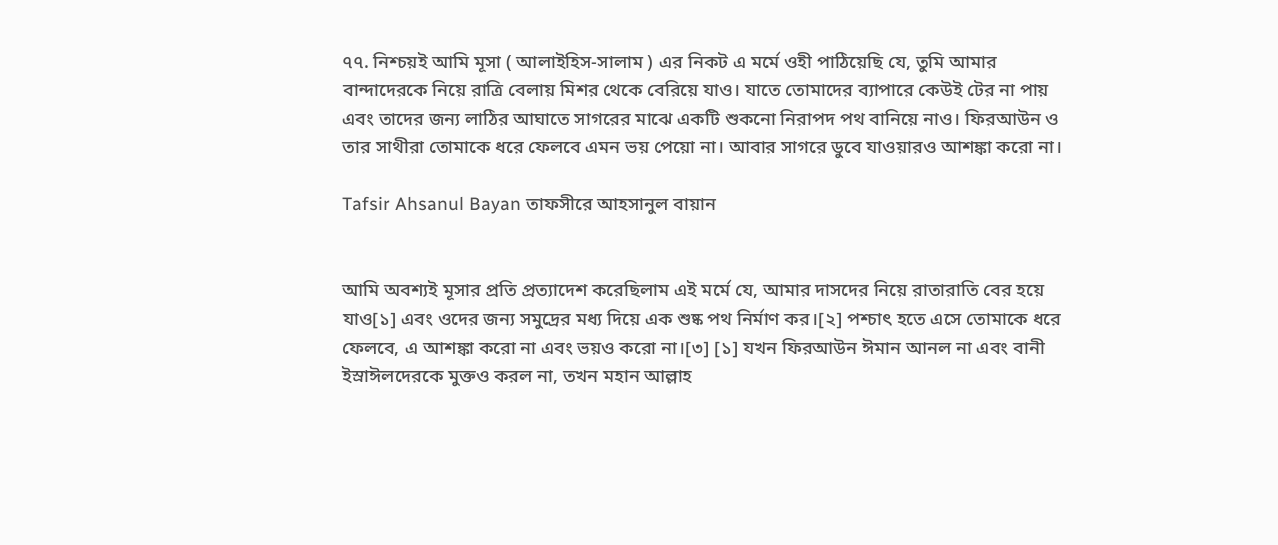৭৭. নিশ্চয়ই আমি মূসা ( আলাইহিস-সালাম ) এর নিকট এ মর্মে ওহী পাঠিয়েছি যে, তুমি আমার বান্দাদেরকে নিয়ে রাত্রি বেলায় মিশর থেকে বেরিয়ে যাও। যাতে তোমাদের ব্যাপারে কেউই টের না পায় এবং তাদের জন্য লাঠির আঘাতে সাগরের মাঝে একটি শুকনো নিরাপদ পথ বানিয়ে নাও। ফিরআউন ও তার সাথীরা তোমাকে ধরে ফেলবে এমন ভয় পেয়ো না। আবার সাগরে ডুবে যাওয়ারও আশঙ্কা করো না।

Tafsir Ahsanul Bayan তাফসীরে আহসানুল বায়ান


আমি অবশ্যই মূসার প্রতি প্রত্যাদেশ করেছিলাম এই মর্মে যে, আমার দাসদের নিয়ে রাতারাতি বের হয়ে যাও[১] এবং ওদের জন্য সমুদ্রের মধ্য দিয়ে এক শুষ্ক পথ নির্মাণ কর।[২] পশ্চাৎ হতে এসে তোমাকে ধরে ফেলবে, এ আশঙ্কা করো না এবং ভয়ও করো না।[৩] [১] যখন ফিরআউন ঈমান আনল না এবং বানী ইস্রাঈলদেরকে মুক্তও করল না, তখন মহান আল্লাহ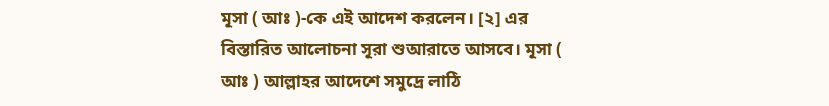মূসা ( আঃ )-কে এই আদেশ করলেন। [২] এর বিস্তারিত আলোচনা সূরা শুআরাতে আসবে। মূসা ( আঃ ) আল্লাহর আদেশে সমুদ্রে লাঠি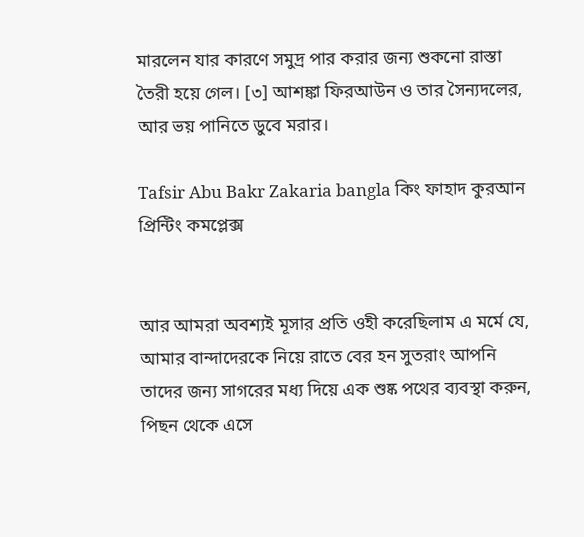মারলেন যার কারণে সমুদ্র পার করার জন্য শুকনো রাস্তা তৈরী হয়ে গেল। [৩] আশঙ্কা ফিরআউন ও তার সৈন্যদলের, আর ভয় পানিতে ডুবে মরার।

Tafsir Abu Bakr Zakaria bangla কিং ফাহাদ কুরআন প্রিন্টিং কমপ্লেক্স


আর আমরা অবশ্যই মূসার প্রতি ওহী করেছিলাম এ মর্মে যে, আমার বান্দাদেরকে নিয়ে রাতে বের হন সুতরাং আপনি তাদের জন্য সাগরের মধ্য দিয়ে এক শুষ্ক পথের ব্যবস্থা করুন, পিছন থেকে এসে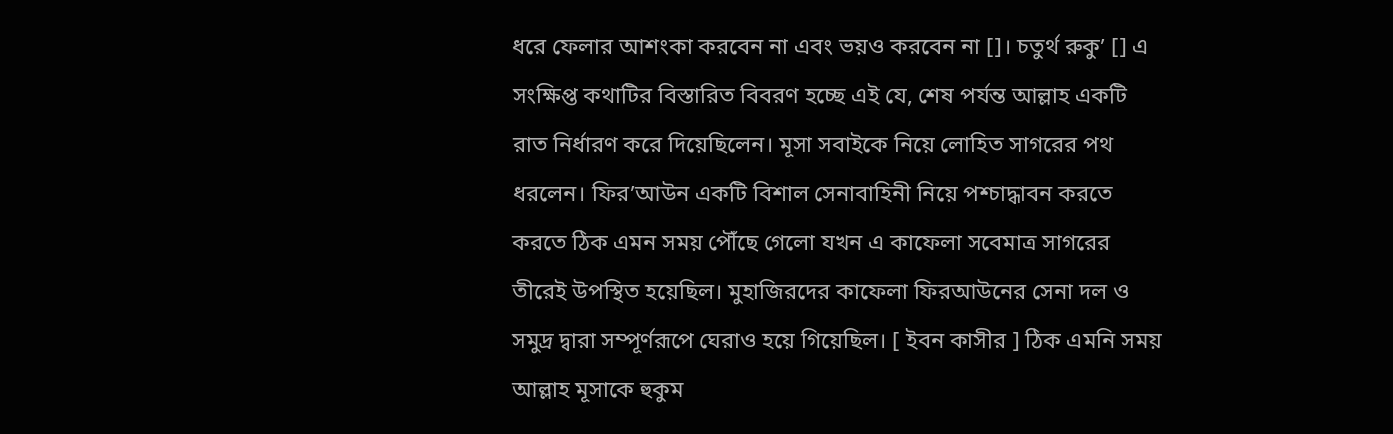ধরে ফেলার আশংকা করবেন না এবং ভয়ও করবেন না []। চতুর্থ রুকু’ [] এ সংক্ষিপ্ত কথাটির বিস্তারিত বিবরণ হচ্ছে এই যে, শেষ পর্যন্ত আল্লাহ একটি রাত নির্ধারণ করে দিয়েছিলেন। মূসা সবাইকে নিয়ে লোহিত সাগরের পথ ধরলেন। ফির’আউন একটি বিশাল সেনাবাহিনী নিয়ে পশ্চাদ্ধাবন করতে করতে ঠিক এমন সময় পৌঁছে গেলো যখন এ কাফেলা সবেমাত্ৰ সাগরের তীরেই উপস্থিত হয়েছিল। মুহাজিরদের কাফেলা ফিরআউনের সেনা দল ও সমুদ্র দ্বারা সম্পূর্ণরূপে ঘেরাও হয়ে গিয়েছিল। [ ইবন কাসীর ] ঠিক এমনি সময় আল্লাহ মূসাকে হুকুম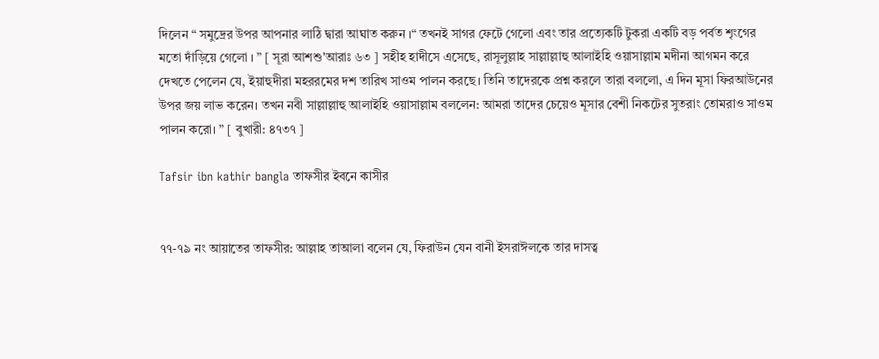দিলেন “ সমুদ্রের উপর আপনার লাঠি দ্বারা আঘাত করুন ।“ তখনই সাগর ফেটে গেলো এবং তার প্রত্যেকটি টুকরা একটি বড় পর্বত শৃংগের মতো দাঁড়িয়ে গেলো । ” [ সূরা আশশু'আরাঃ ৬৩ ] সহীহ হাদীসে এসেছে, রাসূলুল্লাহ সাল্লাল্লাহু আলাইহি ওয়াসাল্লাম মদীনা আগমন করে দেখতে পেলেন যে, ইয়াহুদীরা মহররমের দশ তারিখ সাওম পালন করছে। তিনি তাদেরকে প্রশ্ন করলে তারা বললো, এ দিন মূসা ফিরআউনের উপর জয় লাভ করেন। তখন নবী সাল্লাল্লাহু আলাইহি ওয়াসাল্লাম বললেন: আমরা তাদের চেয়েও মূসার বেশী নিকটের সুতরাং তোমরাও সাওম পালন করো। ” [ বুখারী: ৪৭৩৭ ]

Tafsir ibn kathir bangla তাফসীর ইবনে কাসীর


৭৭-৭৯ নং আয়াতের তাফসীর: আল্লাহ তাআলা বলেন যে, ফিরাউন যেন বানী ইসরাঈলকে তার দাসত্ব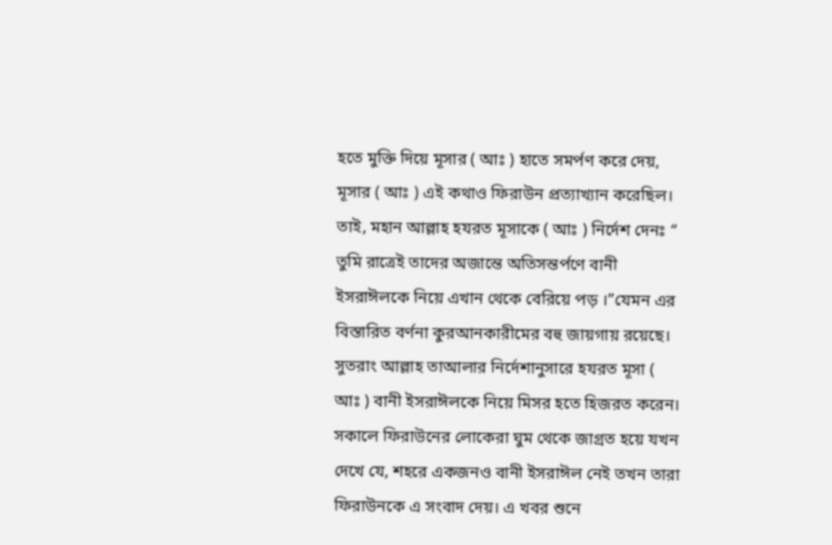হতে মুক্তি দিয়ে মূসার ( আঃ ) হাতে সমর্পণ করে দেয়, মূসার ( আঃ ) এই কথাও ফিরাউন প্রত্যাখ্যান করেছিল। তাই, মহান আল্লাহ হযরত মূসাকে ( আঃ ) নির্দেশ দেনঃ “ তুমি রাত্রেই তাদের অজান্তে অতিসন্তর্পণে বানী ইসরাঈলকে নিয়ে এখান থেকে বেরিয়ে পড় ।”যেমন এর বিস্তারিত বর্ণনা কুরআনকারীমের বহু জায়গায় রয়েছে। সুতরাং আল্লাহ তাআলার নির্দেশানুসারে হযরত মূসা ( আঃ ) বানী ইসরাঈলকে নিয়ে মিসর হতে হিজরত করেন। সকালে ফিরাউনের লোকেরা ঘুম থেকে জাগ্রত হয়ে যখন দেখে যে, শহরে একজনও বানী ইসরাঈল নেই তখন তারা ফিরাউনকে এ সংবাদ দেয়। এ খবর শুনে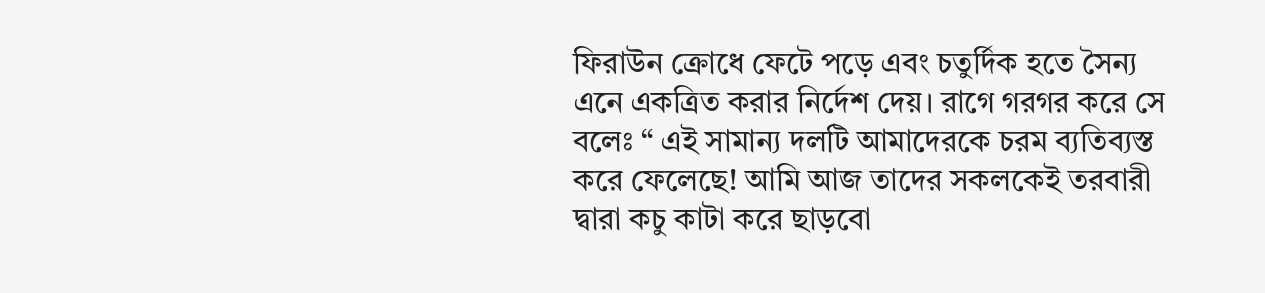ফিরাউন ক্রোধে ফেটে পড়ে এবং চতুর্দিক হতে সৈন্য এনে একত্রিত করার নির্দেশ দেয়। রাগে গরগর করে সে বলেঃ “ এই সামান্য দলটি আমাদেরকে চরম ব্যতিব্যস্ত করে ফেলেছে! আমি আজ তাদের সকলকেই তরবারী দ্বারা কচু কাটা করে ছাড়বো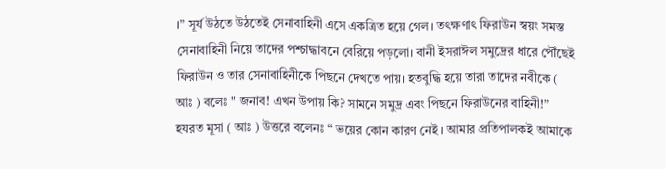।” সূর্য উঠতে উঠতেই সেনাবাহিনী এসে একত্রিত হয়ে গেল। তৎক্ষণাৎ ফিরাউন স্বয়ং সমস্ত সেনাবাহিনী নিয়ে তাদের পশ্চাদ্ধাবনে বেরিয়ে পড়লো। বানী ইসরাঈল সমুদ্রের ধারে পৌঁছেই ফিরাউন ও তার সেনাবাহিনীকে পিছনে দেখতে পায়। হতবুদ্ধি হয়ে তারা তাদের নবীকে ( আঃ ) বলেঃ " জনাব! এখন উপায় কি? সামনে সমুদ্র এবং পিছনে ফিরাউনের বাহিনী!” হযরত মূসা ( আঃ ) উত্তরে বলেনঃ “ ভয়ের কোন কারণ নেই । আমার প্রতিপালকই আমাকে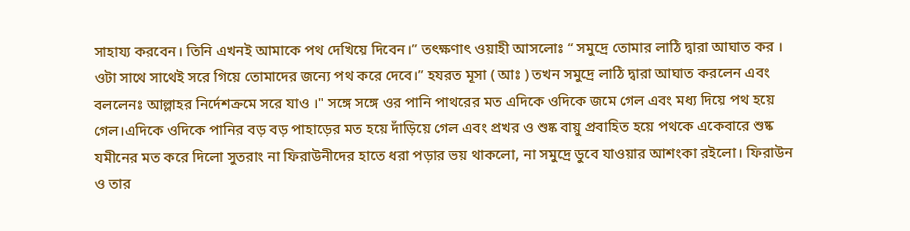সাহায্য করবেন। তিনি এখনই আমাকে পথ দেখিয়ে দিবেন।” তৎক্ষণাৎ ওয়াহী আসলোঃ “ সমুদ্রে তোমার লাঠি দ্বারা আঘাত কর । ওটা সাথে সাথেই সরে গিয়ে তোমাদের জন্যে পথ করে দেবে।” হযরত মূসা ( আঃ ) তখন সমুদ্রে লাঠি দ্বারা আঘাত করলেন এবং বললেনঃ আল্লাহর নির্দেশক্রমে সরে যাও ।" সঙ্গে সঙ্গে ওর পানি পাথরের মত এদিকে ওদিকে জমে গেল এবং মধ্য দিয়ে পথ হয়ে গেল।এদিকে ওদিকে পানির বড় বড় পাহাড়ের মত হয়ে দাঁড়িয়ে গেল এবং প্রখর ও শুষ্ক বায়ু প্রবাহিত হয়ে পথকে একেবারে শুষ্ক যমীনের মত করে দিলো সুতরাং না ফিরাউনীদের হাতে ধরা পড়ার ভয় থাকলো, না সমুদ্রে ডুবে যাওয়ার আশংকা রইলো। ফিরাউন ও তার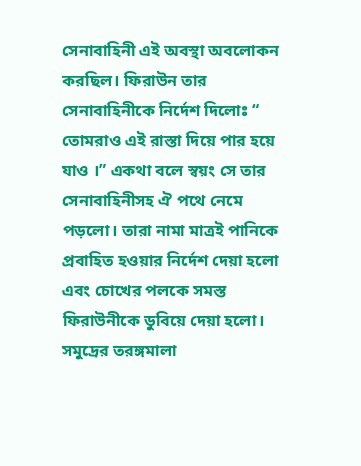সেনাবাহিনী এই অবস্থা অবলোকন করছিল। ফিরাউন তার সেনাবাহিনীকে নির্দেশ দিলোঃ “ তোমরাও এই রাস্তা দিয়ে পার হয়ে যাও ।” একথা বলে স্বয়ং সে তার সেনাবাহিনীসহ ঐ পথে নেমে পড়লো। তারা নামা মাত্রই পানিকে প্রবাহিত হওয়ার নির্দেশ দেয়া হলো এবং চোখের পলকে সমস্ত ফিরাউনীকে ডুবিয়ে দেয়া হলো। সমুদ্রের তরঙ্গমালা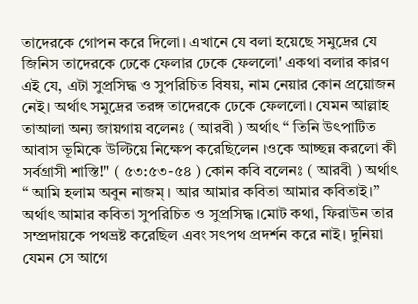তাদেরকে গোপন করে দিলো। এখানে যে বলা হয়েছে সমুদ্রের যে জিনিস তাদেরকে ঢেকে ফেলার ঢেকে ফেললো' একথা বলার কারণ এই যে, এটা সুপ্রসিদ্ধ ও সুপরিচিত বিষয়, নাম নেয়ার কোন প্রয়োজন নেই। অর্থাৎ সমুদ্রের তরঙ্গ তাদেরকে ঢেকে ফেললো। যেমন আল্লাহ তাআলা অন্য জায়গায় বলেনঃ ( আরবী ) অর্থাৎ “ তিনি উৎপাটিত আবাস ভূমিকে উল্টিয়ে নিক্ষেপ করেছিলেন ।ওকে আচ্ছন্ন করলো কী সর্বগ্রাসী শাস্তি!" ( ৫৩:৫৩-৫৪ ) কোন কবি বলেনঃ ( আরবী ) অর্থাৎ “ আমি হলাম অবুন নাজম্ । আর আমার কবিতা আমার কবিতাই।” অর্থাৎ আমার কবিতা সুপরিচিত ও সুপ্রসিদ্ধ।মোট কথা, ফিরাউন তার সম্প্রদায়কে পথভ্রষ্ট করেছিল এবং সৎপথ প্রদর্শন করে নাই। দুনিয়া যেমন সে আগে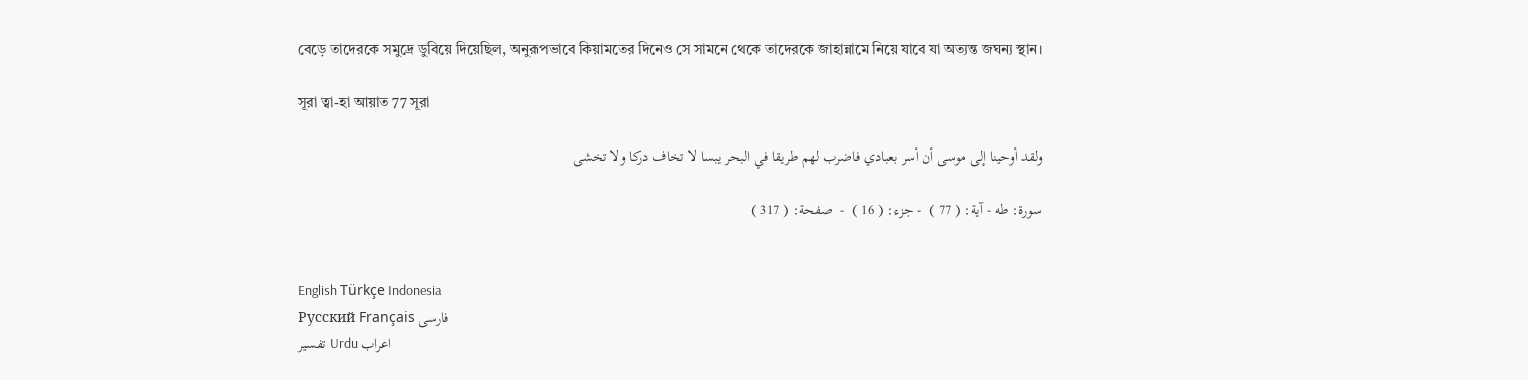বেড়ে তাদেরকে সমুদ্রে ডুবিয়ে দিয়েছিল, অনুরূপভাবে কিয়ামতের দিনেও সে সামনে থেকে তাদেরকে জাহান্নামে নিয়ে যাবে যা অত্যন্ত জঘন্য স্থান।

সূরা ত্বা-হা আয়াত 77 সূরা

ولقد أوحينا إلى موسى أن أسر بعبادي فاضرب لهم طريقا في البحر يبسا لا تخاف دركا ولا تخشى

سورة: طه - آية: ( 77 )  - جزء: ( 16 )  -  صفحة: ( 317 )


English Türkçe Indonesia
Русский Français فارسی
تفسير Urdu اعراب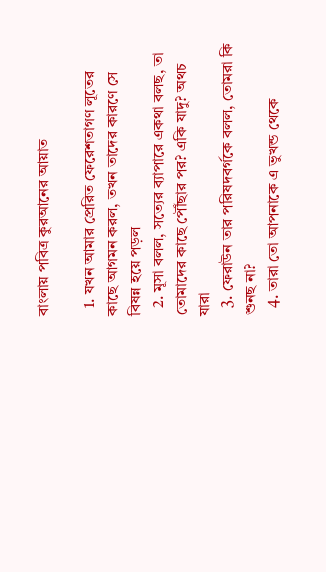বাংলায় পবিত্র কুরআনের আয়াত

  1. যখন আমার প্রেরিত ফেরেশতাগণ লূতের কাছে আগমন করল, তখন তাদের কারণে সে বিষন্ন হয়ে পড়ল
  2. মূসা বলল, সত্যের ব্যাপারে একথা বলছ, তা তোমাদের কাছে পৌঁছার পর? একি যাদু? অথচ যারা
  3. ফেরাউন তার পরিষদবর্গকে বলল, তোমরা কি শুনছ না?
  4. তারা তো আপনাকে এ ভুখন্ড থেকে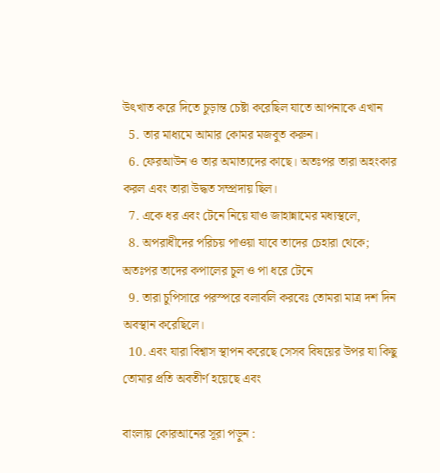উৎখাত করে দিতে চুড়ান্ত চেষ্টা করেছিল যাতে আপনাকে এখান
  5. তার মাধ্যমে আমার কোমর মজবুত করুন।
  6. ফেরআউন ও তার অমাত্যদের কাছে। অতঃপর তারা অহংকার করল এবং তারা উদ্ধত সম্প্রদায় ছিল।
  7. একে ধর এবং টেনে নিয়ে যাও জাহান্নামের মধ্যস্থলে,
  8. অপরাধীদের পরিচয় পাওয়া যাবে তাদের চেহারা থেকে; অতঃপর তাদের কপালের চুল ও পা ধরে টেনে
  9. তারা চুপিসারে পরস্পরে বলাবলি করবেঃ তোমরা মাত্র দশ দিন অবস্থান করেছিলে।
  10. এবং যারা বিশ্বাস স্থাপন করেছে সেসব বিষয়ের উপর যা কিছু তোমার প্রতি অবতীর্ণ হয়েছে এবং

বাংলায় কোরআনের সূরা পড়ুন :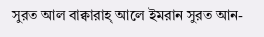সুরত আল বাক্বারাহ্ আলে ইমরান সুরত আন-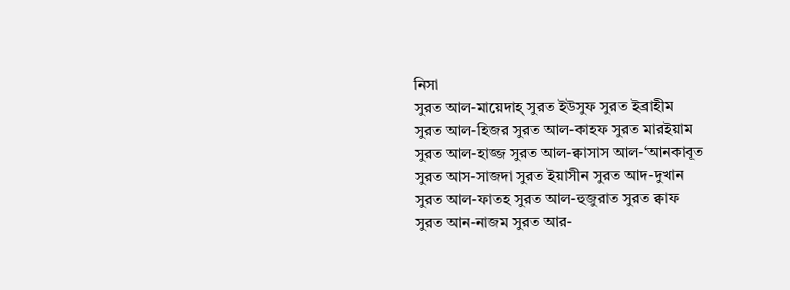নিসা
সুরত আল-মায়েদাহ্ সুরত ইউসুফ সুরত ইব্রাহীম
সুরত আল-হিজর সুরত আল-কাহফ সুরত মারইয়াম
সুরত আল-হাজ্জ সুরত আল-ক্বাসাস আল-‘আনকাবূত
সুরত আস-সাজদা সুরত ইয়াসীন সুরত আদ-দুখান
সুরত আল-ফাতহ সুরত আল-হুজুরাত সুরত ক্বাফ
সুরত আন-নাজম সুরত আর-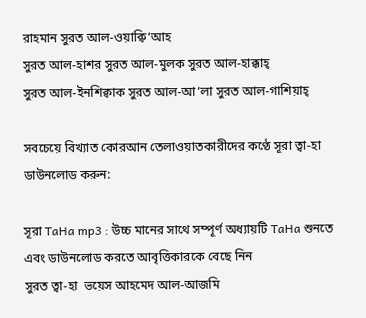রাহমান সুরত আল-ওয়াক্বি‘আহ
সুরত আল-হাশর সুরত আল-মুলক সুরত আল-হাক্কাহ্
সুরত আল-ইনশিক্বাক সুরত আল-আ‘লা সুরত আল-গাশিয়াহ্

সবচেয়ে বিখ্যাত কোরআন তেলাওয়াতকারীদের কণ্ঠে সূরা ত্বা-হা ডাউনলোড করুন:

সূরা TaHa mp3 : উচ্চ মানের সাথে সম্পূর্ণ অধ্যায়টি TaHa শুনতে এবং ডাউনলোড করতে আবৃত্তিকারকে বেছে নিন
সুরত ত্বা-হা  ভয়েস আহমেদ আল-আজমি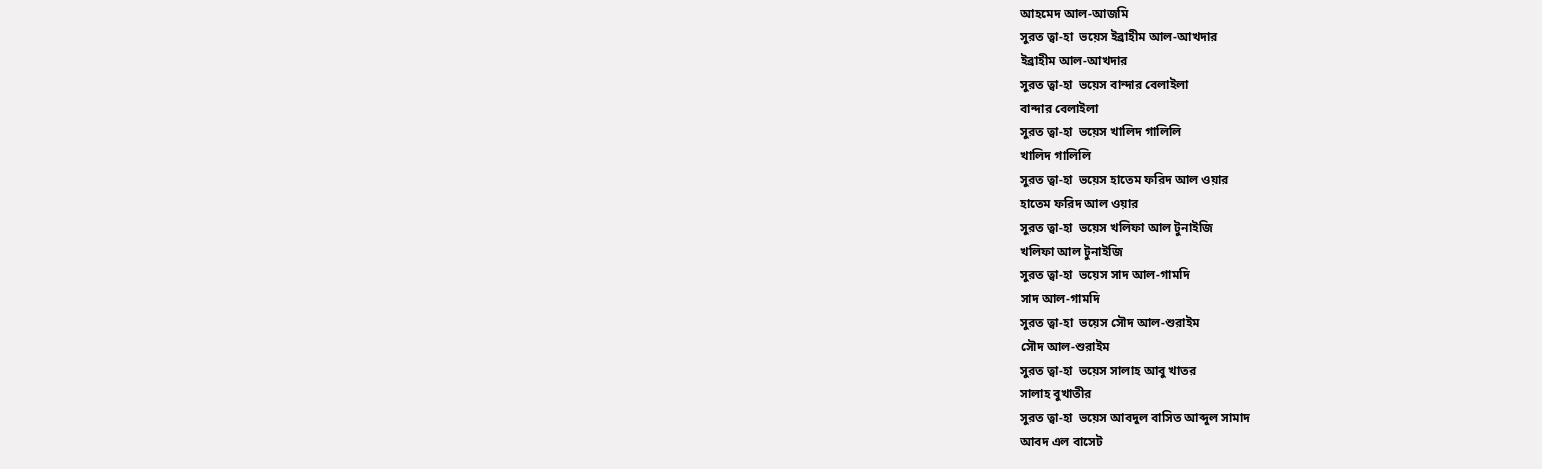আহমেদ আল-আজমি
সুরত ত্বা-হা  ভয়েস ইব্রাহীম আল-আখদার
ইব্রাহীম আল-আখদার
সুরত ত্বা-হা  ভয়েস বান্দার বেলাইলা
বান্দার বেলাইলা
সুরত ত্বা-হা  ভয়েস খালিদ গালিলি
খালিদ গালিলি
সুরত ত্বা-হা  ভয়েস হাতেম ফরিদ আল ওয়ার
হাতেম ফরিদ আল ওয়ার
সুরত ত্বা-হা  ভয়েস খলিফা আল টুনাইজি
খলিফা আল টুনাইজি
সুরত ত্বা-হা  ভয়েস সাদ আল-গামদি
সাদ আল-গামদি
সুরত ত্বা-হা  ভয়েস সৌদ আল-শুরাইম
সৌদ আল-শুরাইম
সুরত ত্বা-হা  ভয়েস সালাহ আবু খাতর
সালাহ বুখাতীর
সুরত ত্বা-হা  ভয়েস আবদুল বাসিত আব্দুল সামাদ
আবদ এল বাসেট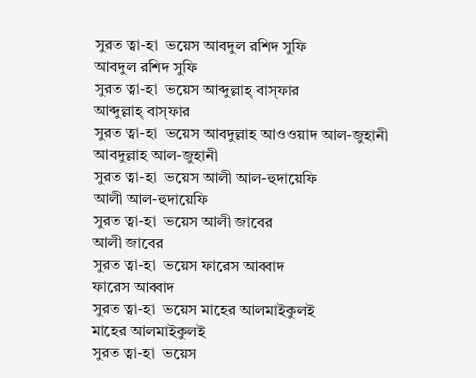সুরত ত্বা-হা  ভয়েস আবদুল রশিদ সুফি
আবদুল রশিদ সুফি
সুরত ত্বা-হা  ভয়েস আব্দুল্লাহ্ বাস্‌ফার
আব্দুল্লাহ্ বাস্‌ফার
সুরত ত্বা-হা  ভয়েস আবদুল্লাহ আওওয়াদ আল-জুহানী
আবদুল্লাহ আল-জুহানী
সুরত ত্বা-হা  ভয়েস আলী আল-হুদায়েফি
আলী আল-হুদায়েফি
সুরত ত্বা-হা  ভয়েস আলী জাবের
আলী জাবের
সুরত ত্বা-হা  ভয়েস ফারেস আব্বাদ
ফারেস আব্বাদ
সুরত ত্বা-হা  ভয়েস মাহের আলমাইকুলই
মাহের আলমাইকুলই
সুরত ত্বা-হা  ভয়েস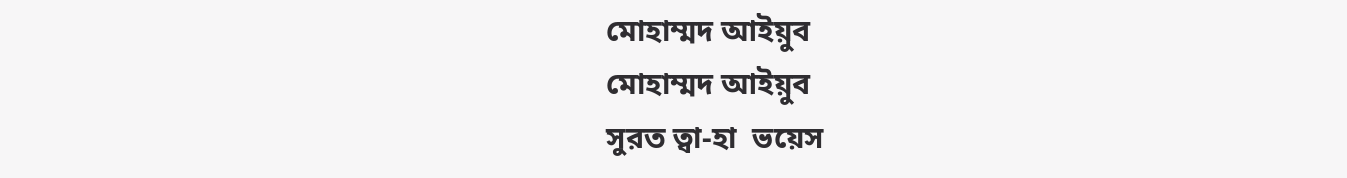মোহাম্মদ আইয়ুব
মোহাম্মদ আইয়ুব
সুরত ত্বা-হা  ভয়েস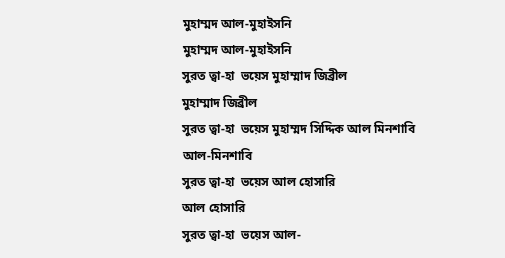মুহাম্মদ আল-মুহাইসনি
মুহাম্মদ আল-মুহাইসনি
সুরত ত্বা-হা  ভয়েস মুহাম্মাদ জিব্রীল
মুহাম্মাদ জিব্রীল
সুরত ত্বা-হা  ভয়েস মুহাম্মদ সিদ্দিক আল মিনশাবি
আল-মিনশাবি
সুরত ত্বা-হা  ভয়েস আল হোসারি
আল হোসারি
সুরত ত্বা-হা  ভয়েস আল-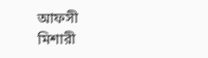আফসী
মিশারী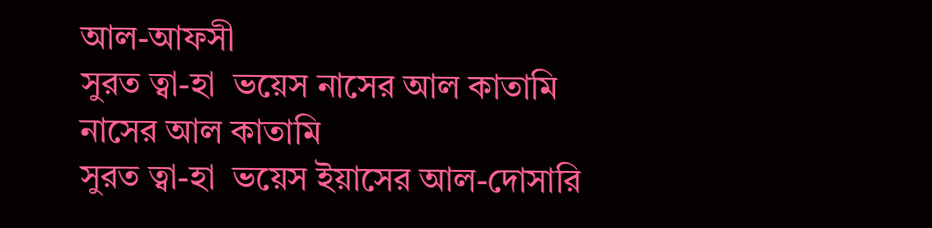আল-আফসী
সুরত ত্বা-হা  ভয়েস নাসের আল কাতামি
নাসের আল কাতামি
সুরত ত্বা-হা  ভয়েস ইয়াসের আল-দোসারি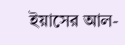ইয়াসের আল-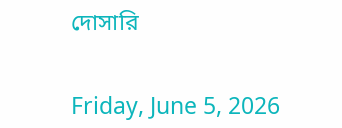দোসারি


Friday, June 5, 2026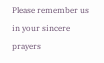Please remember us in your sincere prayers